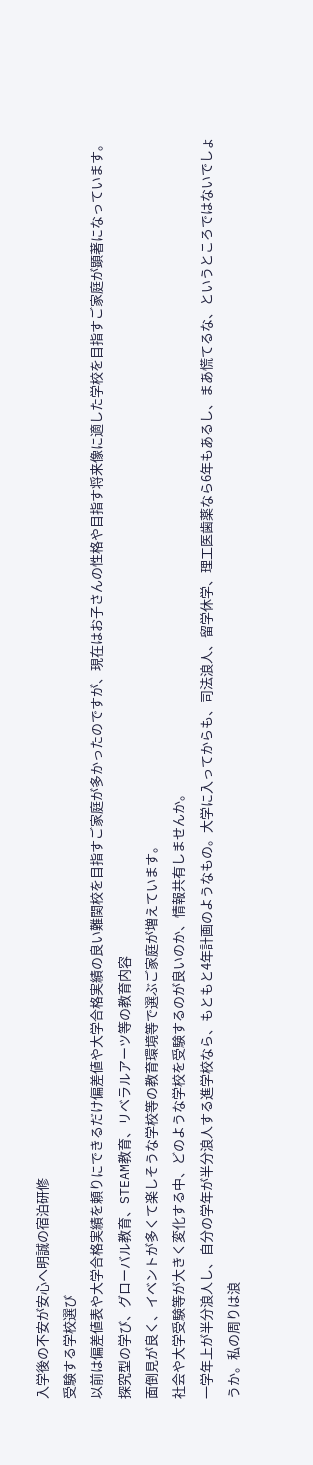入学後の不安が安心へ明誠の宿泊研修
受験する学校選び
以前は偏差値表や大学合格実績を頼りにできるだけ偏差値や大学合格実績の良い難関校を目指すご家庭が多かったのですが、現在はお子さんの性格や目指す将来像に適した学校を目指すご家庭が顕著になっています。
探究型の学び、グローバル教育、STEAM教育、リベラルアーツ等の教育内容
面倒見が良く、イベントが多くて楽しそうな学校等の教育環境等で選ぶご家庭が増えています。
社会や大学受験等が大きく変化する中、どのような学校を受験するのが良いのか、情報共有しませんか。
一学年上が半分浪人し、自分の学年が半分浪人する進学校なら、もともと4年計画のようなもの。大学に入ってからも、司法浪人、留学休学、理工医歯薬なら6年もあるし、まあ慌てるな、というところではないでしょうか。私の周りは浪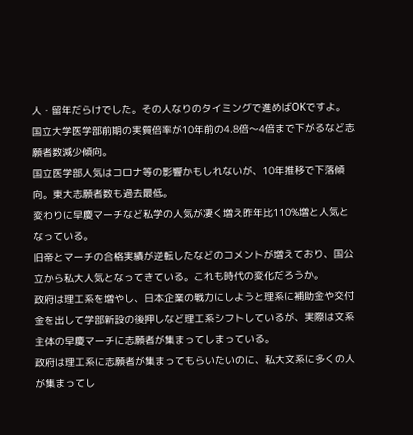人・留年だらけでした。その人なりのタイミングで進めばOKですよ。
国立大学医学部前期の実質倍率が10年前の4.8倍〜4倍まで下がるなど志願者数減少傾向。
国立医学部人気はコロナ等の影響かもしれないが、10年推移で下落傾向。東大志願者数も過去最低。
変わりに早慶マーチなど私学の人気が凄く増え昨年比110%増と人気となっている。
旧帝とマーチの合格実績が逆転したなどのコメントが増えており、国公立から私大人気となってきている。これも時代の変化だろうか。
政府は理工系を増やし、日本企業の戦力にしようと理系に補助金や交付金を出して学部新設の後押しなど理工系シフトしているが、実際は文系主体の早慶マーチに志願者が集まってしまっている。
政府は理工系に志願者が集まってもらいたいのに、私大文系に多くの人が集まってし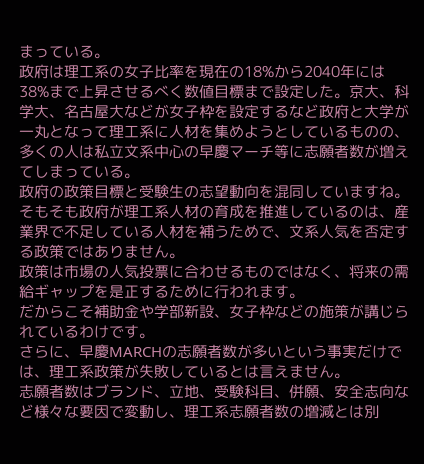まっている。
政府は理工系の女子比率を現在の18%から2040年には38%まで上昇させるべく数値目標まで設定した。京大、科学大、名古屋大などが女子枠を設定するなど政府と大学が一丸となって理工系に人材を集めようとしているものの、多くの人は私立文系中心の早慶マーチ等に志願者数が増えてしまっている。
政府の政策目標と受験生の志望動向を混同していますね。
そもそも政府が理工系人材の育成を推進しているのは、産業界で不足している人材を補うためで、文系人気を否定する政策ではありません。
政策は市場の人気投票に合わせるものではなく、将来の需給ギャップを是正するために行われます。
だからこそ補助金や学部新設、女子枠などの施策が講じられているわけです。
さらに、早慶MARCHの志願者数が多いという事実だけでは、理工系政策が失敗しているとは言えません。
志願者数はブランド、立地、受験科目、併願、安全志向など様々な要因で変動し、理工系志願者数の増減とは別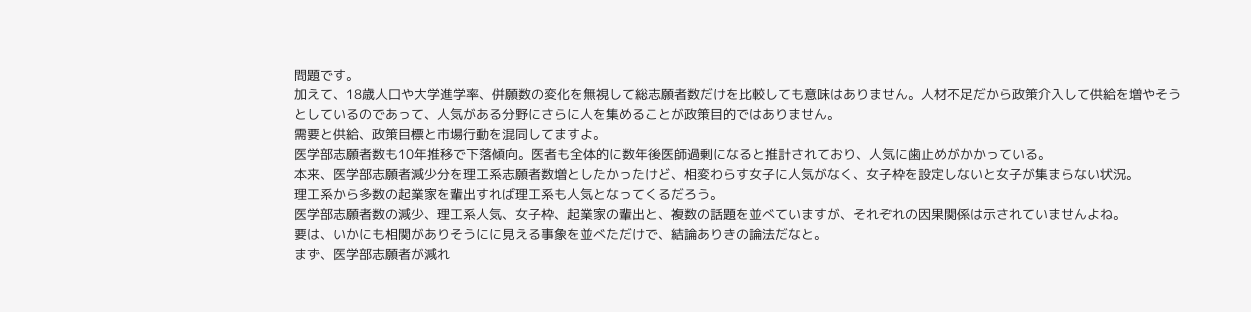問題です。
加えて、18歳人口や大学進学率、併願数の変化を無視して総志願者数だけを比較しても意味はありません。人材不足だから政策介入して供給を増やそうとしているのであって、人気がある分野にさらに人を集めることが政策目的ではありません。
需要と供給、政策目標と市場行動を混同してますよ。
医学部志願者数も10年推移で下落傾向。医者も全体的に数年後医師過剰になると推計されており、人気に歯止めがかかっている。
本来、医学部志願者減少分を理工系志願者数増としたかったけど、相変わらす女子に人気がなく、女子枠を設定しないと女子が集まらない状況。
理工系から多数の起業家を輩出すれば理工系も人気となってくるだろう。
医学部志願者数の減少、理工系人気、女子枠、起業家の輩出と、複数の話題を並べていますが、それぞれの因果関係は示されていませんよね。
要は、いかにも相関がありそうにに見える事象を並べただけで、結論ありきの論法だなと。
まず、医学部志願者が減れ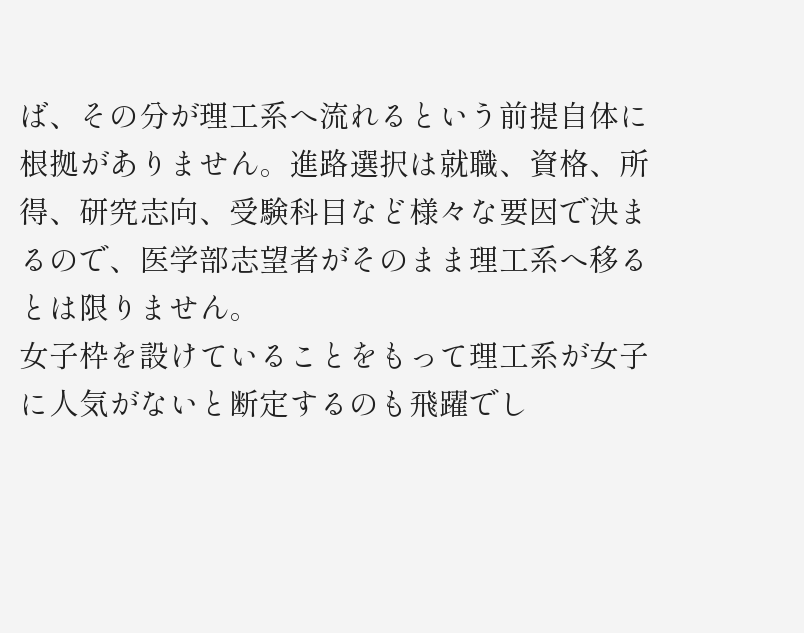ば、その分が理工系へ流れるという前提自体に根拠がありません。進路選択は就職、資格、所得、研究志向、受験科目など様々な要因で決まるので、医学部志望者がそのまま理工系へ移るとは限りません。
女子枠を設けていることをもって理工系が女子に人気がないと断定するのも飛躍でし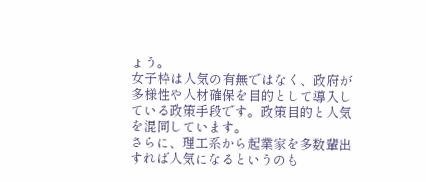ょう。
女子枠は人気の有無ではなく、政府が多様性や人材確保を目的として導入している政策手段です。政策目的と人気を混同しています。
さらに、理工系から起業家を多数輩出すれば人気になるというのも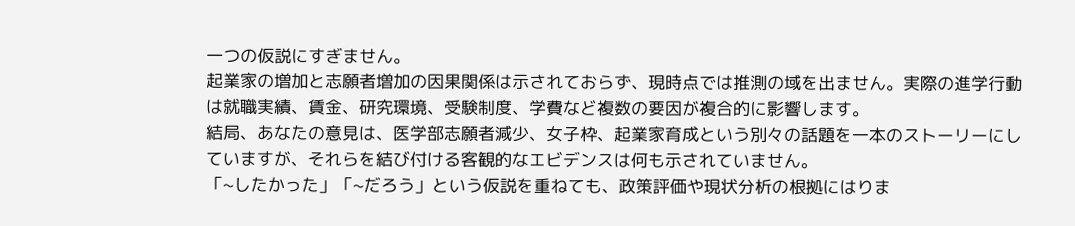一つの仮説にすぎません。
起業家の増加と志願者増加の因果関係は示されておらず、現時点では推測の域を出ません。実際の進学行動は就職実績、賃金、研究環境、受験制度、学費など複数の要因が複合的に影響します。
結局、あなたの意見は、医学部志願者減少、女子枠、起業家育成という別々の話題を一本のストーリーにしていますが、それらを結び付ける客観的なエビデンスは何も示されていません。
「~したかった」「~だろう」という仮説を重ねても、政策評価や現状分析の根拠にはりま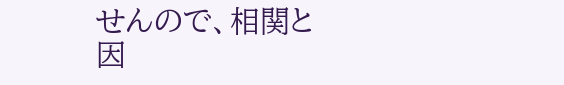せんので、相関と因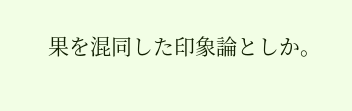果を混同した印象論としか。